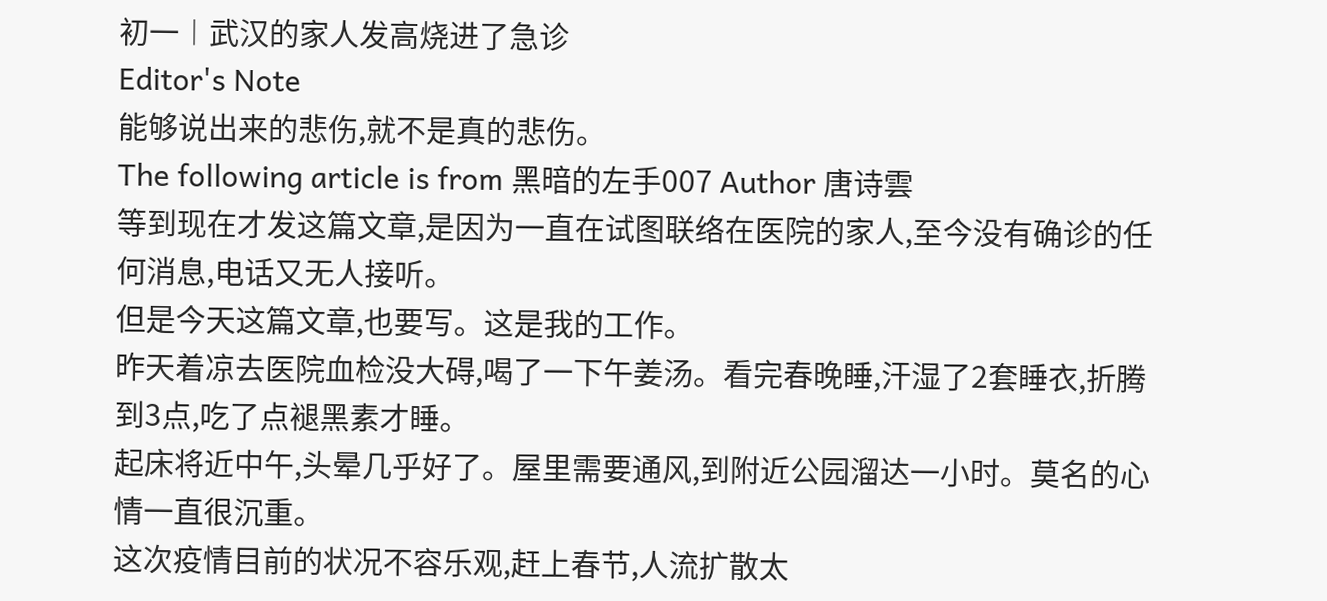初一︱武汉的家人发高烧进了急诊
Editor's Note
能够说出来的悲伤,就不是真的悲伤。
The following article is from 黑暗的左手007 Author 唐诗雲
等到现在才发这篇文章,是因为一直在试图联络在医院的家人,至今没有确诊的任何消息,电话又无人接听。
但是今天这篇文章,也要写。这是我的工作。
昨天着凉去医院血检没大碍,喝了一下午姜汤。看完春晚睡,汗湿了2套睡衣,折腾到3点,吃了点褪黑素才睡。
起床将近中午,头晕几乎好了。屋里需要通风,到附近公园溜达一小时。莫名的心情一直很沉重。
这次疫情目前的状况不容乐观,赶上春节,人流扩散太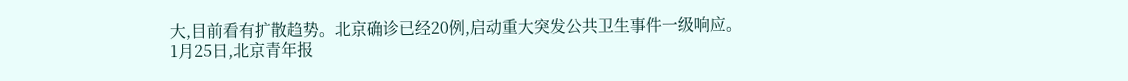大,目前看有扩散趋势。北京确诊已经20例,启动重大突发公共卫生事件一级响应。
1月25日,北京青年报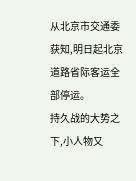从北京市交通委获知,明日起北京道路省际客运全部停运。
持久战的大势之下,小人物又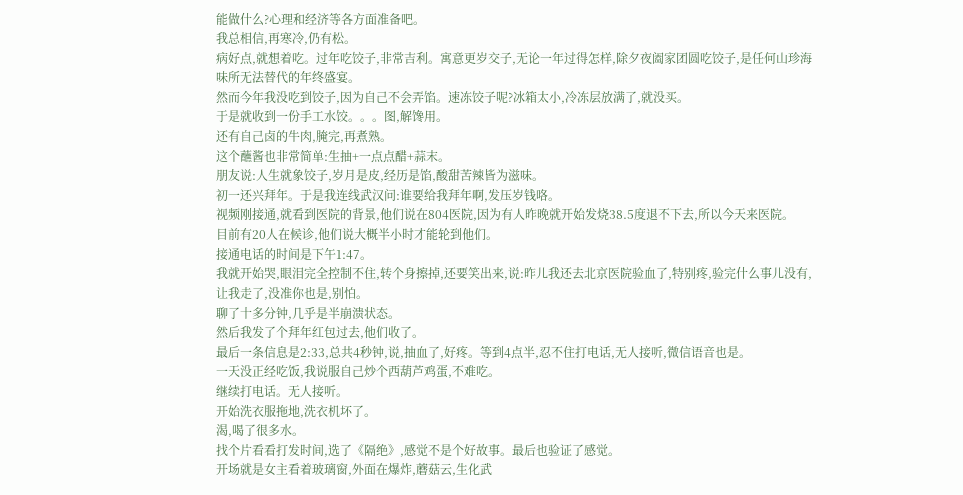能做什么?心理和经济等各方面准备吧。
我总相信,再寒冷,仍有松。
病好点,就想着吃。过年吃饺子,非常吉利。寓意更岁交子,无论一年过得怎样,除夕夜阖家团圆吃饺子,是任何山珍海味所无法替代的年终盛宴。
然而今年我没吃到饺子,因为自己不会弄馅。速冻饺子呢?冰箱太小,冷冻层放满了,就没买。
于是就收到一份手工水饺。。。图,解馋用。
还有自己卤的牛肉,腌完,再煮熟。
这个蘸酱也非常简单:生抽+一点点醋+蒜末。
朋友说:人生就象饺子,岁月是皮,经历是馅,酸甜苦辣皆为滋味。
初一还兴拜年。于是我连线武汉问:谁要给我拜年啊,发压岁钱咯。
视频刚接通,就看到医院的背景,他们说在804医院,因为有人昨晚就开始发烧38.5度退不下去,所以今天来医院。
目前有20人在候诊,他们说大概半小时才能轮到他们。
接通电话的时间是下午1:47。
我就开始哭,眼泪完全控制不住,转个身擦掉,还要笑出来,说:昨儿我还去北京医院验血了,特别疼,验完什么事儿没有,让我走了,没准你也是,别怕。
聊了十多分钟,几乎是半崩溃状态。
然后我发了个拜年红包过去,他们收了。
最后一条信息是2:33,总共4秒钟,说,抽血了,好疼。等到4点半,忍不住打电话,无人接听,微信语音也是。
一天没正经吃饭,我说服自己炒个西葫芦鸡蛋,不难吃。
继续打电话。无人接听。
开始洗衣服拖地,洗衣机坏了。
渴,喝了很多水。
找个片看看打发时间,选了《隔绝》,感觉不是个好故事。最后也验证了感觉。
开场就是女主看着玻璃窗,外面在爆炸,蘑菇云,生化武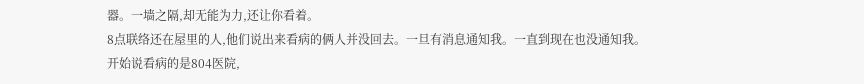器。一墙之隔,却无能为力,还让你看着。
8点联络还在屋里的人,他们说出来看病的俩人并没回去。一旦有消息通知我。一直到现在也没通知我。
开始说看病的是804医院,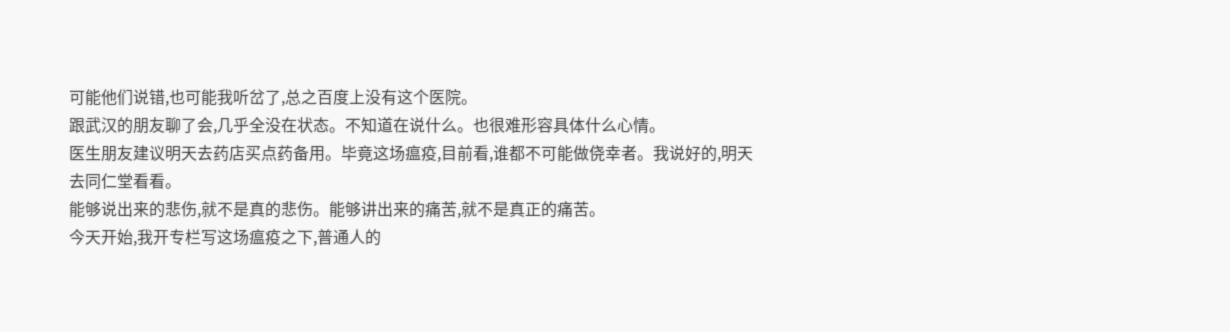可能他们说错,也可能我听岔了,总之百度上没有这个医院。
跟武汉的朋友聊了会,几乎全没在状态。不知道在说什么。也很难形容具体什么心情。
医生朋友建议明天去药店买点药备用。毕竟这场瘟疫,目前看,谁都不可能做侥幸者。我说好的,明天去同仁堂看看。
能够说出来的悲伤,就不是真的悲伤。能够讲出来的痛苦,就不是真正的痛苦。
今天开始,我开专栏写这场瘟疫之下,普通人的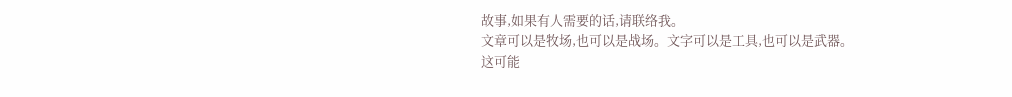故事,如果有人需要的话,请联络我。
文章可以是牧场,也可以是战场。文字可以是工具,也可以是武器。
这可能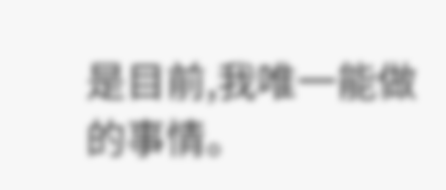是目前,我唯一能做的事情。